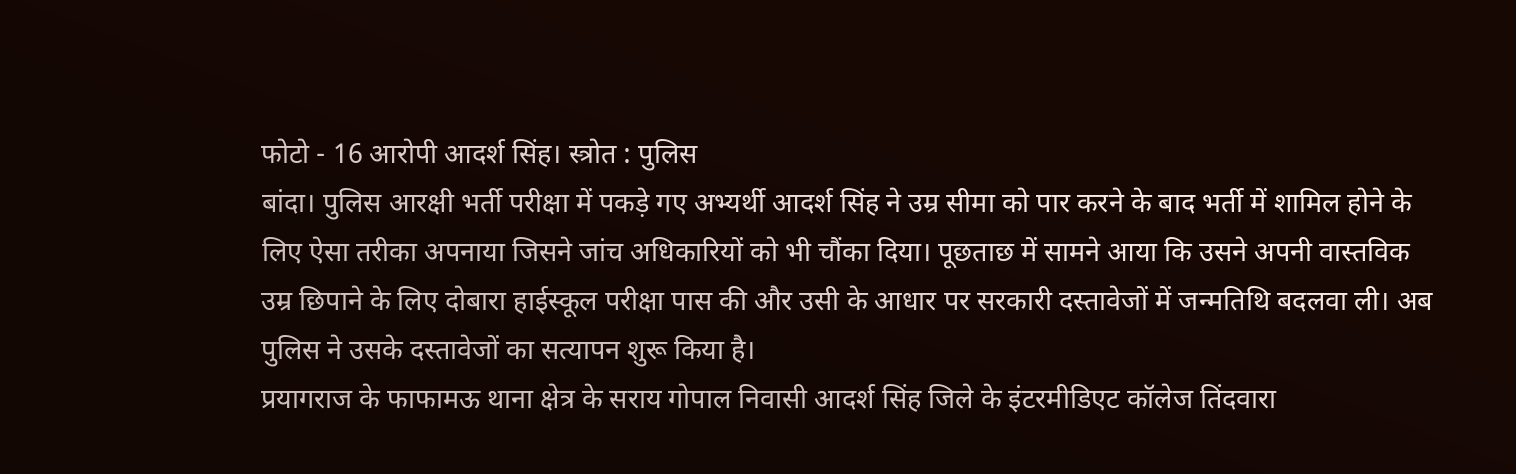फोटो - 16 आरोपी आदर्श सिंह। स्त्रोत : पुलिस
बांदा। पुलिस आरक्षी भर्ती परीक्षा में पकड़े गए अभ्यर्थी आदर्श सिंह ने उम्र सीमा को पार करने के बाद भर्ती में शामिल होने के लिए ऐसा तरीका अपनाया जिसने जांच अधिकारियों को भी चौंका दिया। पूछताछ में सामने आया कि उसने अपनी वास्तविक उम्र छिपाने के लिए दोबारा हाईस्कूल परीक्षा पास की और उसी के आधार पर सरकारी दस्तावेजों में जन्मतिथि बदलवा ली। अब पुलिस ने उसके दस्तावेजों का सत्यापन शुरू किया है।
प्रयागराज के फाफामऊ थाना क्षेत्र के सराय गोपाल निवासी आदर्श सिंह जिले के इंटरमीडिएट कॉलेज तिंदवारा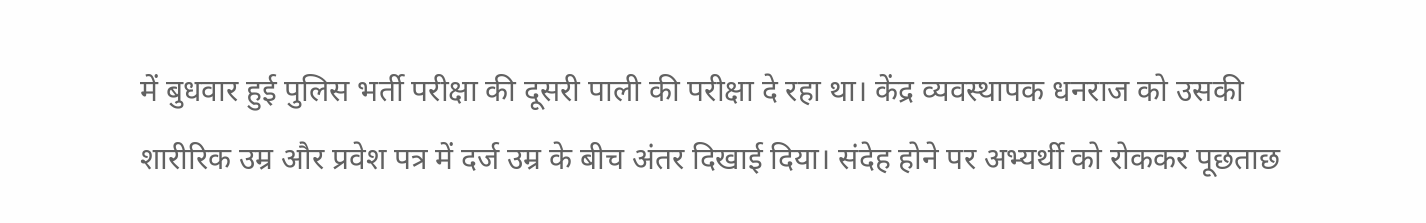में बुधवार हुई पुलिस भर्ती परीक्षा की दूसरी पाली की परीक्षा दे रहा था। केंद्र व्यवस्थापक धनराज को उसकी शारीरिक उम्र और प्रवेश पत्र में दर्ज उम्र के बीच अंतर दिखाई दिया। संदेह होने पर अभ्यर्थी को रोककर पूछताछ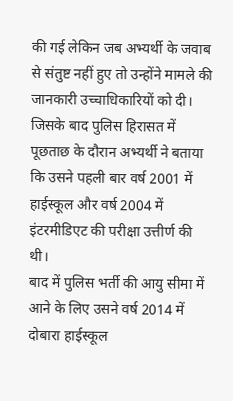की गई लेकिन जब अभ्यर्थी के जवाब से संतुष्ट नहीं हुए तो उन्होंने मामले की जानकारी उच्चाधिकारियों को दी। जिसके बाद पुलिस हिरासत में पूछताछ के दौरान अभ्यर्थी ने बताया कि उसने पहली बार वर्ष 2001 में हाईस्कूल और वर्ष 2004 में इंटरमीडिएट की परीक्षा उत्तीर्ण की थी।
बाद में पुलिस भर्ती की आयु सीमा में आने के लिए उसने वर्ष 2014 में दोबारा हाईस्कूल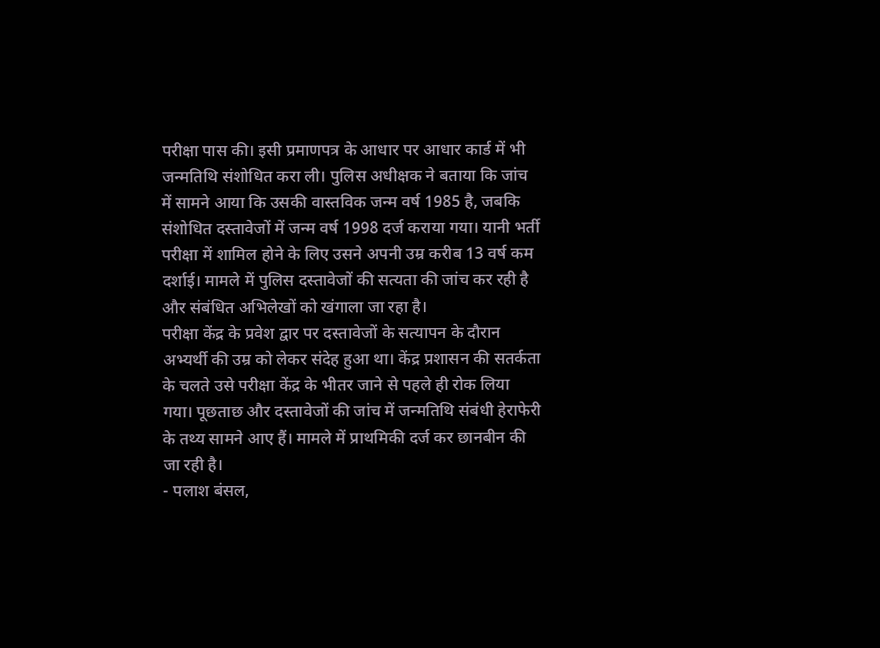परीक्षा पास की। इसी प्रमाणपत्र के आधार पर आधार कार्ड में भी जन्मतिथि संशोधित करा ली। पुलिस अधीक्षक ने बताया कि जांच में सामने आया कि उसकी वास्तविक जन्म वर्ष 1985 है, जबकि संशोधित दस्तावेजों में जन्म वर्ष 1998 दर्ज कराया गया। यानी भर्ती परीक्षा में शामिल होने के लिए उसने अपनी उम्र करीब 13 वर्ष कम दर्शाई। मामले में पुलिस दस्तावेजों की सत्यता की जांच कर रही है और संबंधित अभिलेखों को खंगाला जा रहा है।
परीक्षा केंद्र के प्रवेश द्वार पर दस्तावेजों के सत्यापन के दौरान अभ्यर्थी की उम्र को लेकर संदेह हुआ था। केंद्र प्रशासन की सतर्कता के चलते उसे परीक्षा केंद्र के भीतर जाने से पहले ही रोक लिया गया। पूछताछ और दस्तावेजों की जांच में जन्मतिथि संबंधी हेराफेरी के तथ्य सामने आए हैं। मामले में प्राथमिकी दर्ज कर छानबीन की जा रही है।
- पलाश बंसल,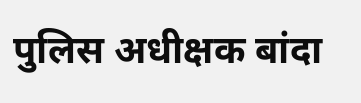पुलिस अधीक्षक बांदा